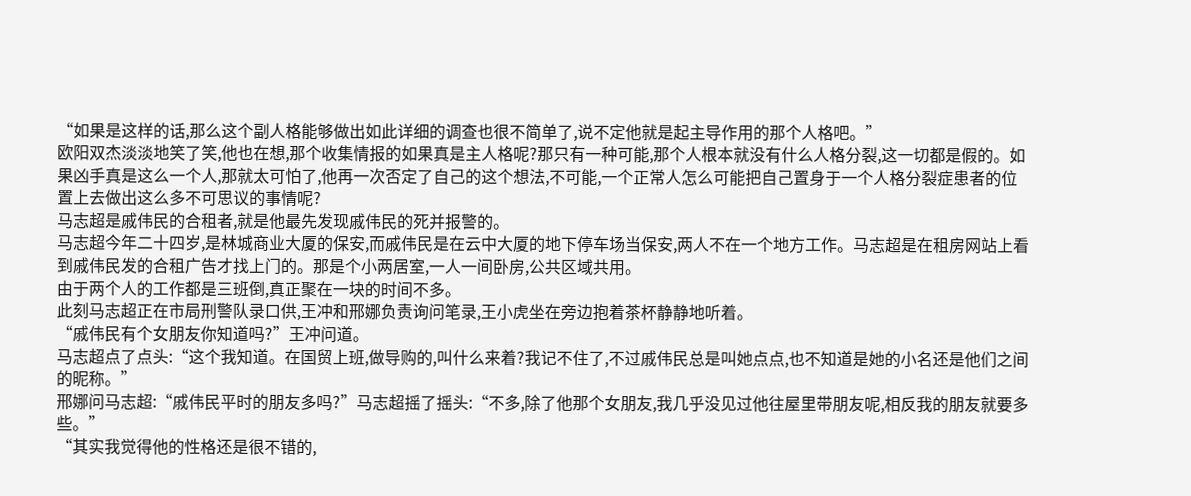“如果是这样的话,那么这个副人格能够做出如此详细的调查也很不简单了,说不定他就是起主导作用的那个人格吧。”
欧阳双杰淡淡地笑了笑,他也在想,那个收集情报的如果真是主人格呢?那只有一种可能,那个人根本就没有什么人格分裂,这一切都是假的。如果凶手真是这么一个人,那就太可怕了,他再一次否定了自己的这个想法,不可能,一个正常人怎么可能把自己置身于一个人格分裂症患者的位置上去做出这么多不可思议的事情呢?
马志超是戚伟民的合租者,就是他最先发现戚伟民的死并报警的。
马志超今年二十四岁,是林城商业大厦的保安,而戚伟民是在云中大厦的地下停车场当保安,两人不在一个地方工作。马志超是在租房网站上看到戚伟民发的合租广告才找上门的。那是个小两居室,一人一间卧房,公共区域共用。
由于两个人的工作都是三班倒,真正聚在一块的时间不多。
此刻马志超正在市局刑警队录口供,王冲和邢娜负责询问笔录,王小虎坐在旁边抱着茶杯静静地听着。
“戚伟民有个女朋友你知道吗?”王冲问道。
马志超点了点头:“这个我知道。在国贸上班,做导购的,叫什么来着?我记不住了,不过戚伟民总是叫她点点,也不知道是她的小名还是他们之间的昵称。”
邢娜问马志超:“戚伟民平时的朋友多吗?”马志超摇了摇头:“不多,除了他那个女朋友,我几乎没见过他往屋里带朋友呢,相反我的朋友就要多些。”
“其实我觉得他的性格还是很不错的,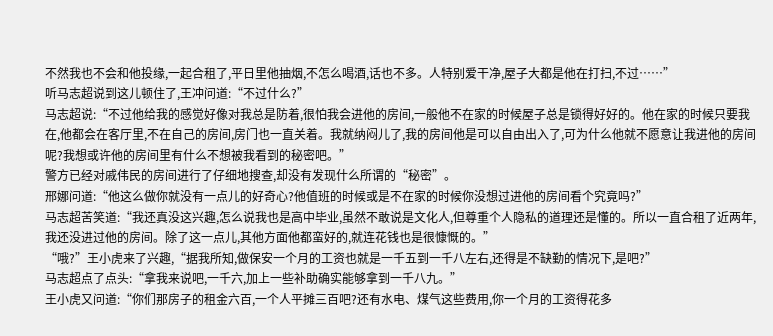不然我也不会和他投缘,一起合租了,平日里他抽烟,不怎么喝酒,话也不多。人特别爱干净,屋子大都是他在打扫,不过……”
听马志超说到这儿顿住了,王冲问道:“不过什么?”
马志超说:“不过他给我的感觉好像对我总是防着,很怕我会进他的房间,一般他不在家的时候屋子总是锁得好好的。他在家的时候只要我在,他都会在客厅里,不在自己的房间,房门也一直关着。我就纳闷儿了,我的房间他是可以自由出入了,可为什么他就不愿意让我进他的房间呢?我想或许他的房间里有什么不想被我看到的秘密吧。”
警方已经对戚伟民的房间进行了仔细地搜查,却没有发现什么所谓的“秘密”。
邢娜问道:“他这么做你就没有一点儿的好奇心?他值班的时候或是不在家的时候你没想过进他的房间看个究竟吗?”
马志超苦笑道:“我还真没这兴趣,怎么说我也是高中毕业,虽然不敢说是文化人,但尊重个人隐私的道理还是懂的。所以一直合租了近两年,我还没进过他的房间。除了这一点儿,其他方面他都蛮好的,就连花钱也是很慷慨的。”
“哦?”王小虎来了兴趣,“据我所知,做保安一个月的工资也就是一千五到一千八左右,还得是不缺勤的情况下,是吧?”
马志超点了点头:“拿我来说吧,一千六,加上一些补助确实能够拿到一千八九。”
王小虎又问道:“你们那房子的租金六百,一个人平摊三百吧?还有水电、煤气这些费用,你一个月的工资得花多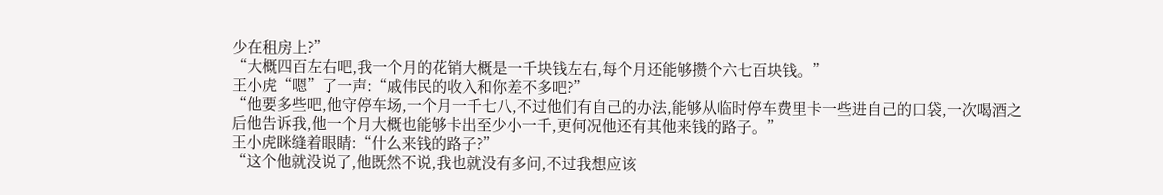少在租房上?”
“大概四百左右吧,我一个月的花销大概是一千块钱左右,每个月还能够攒个六七百块钱。”
王小虎“嗯”了一声:“戚伟民的收入和你差不多吧?”
“他要多些吧,他守停车场,一个月一千七八,不过他们有自己的办法,能够从临时停车费里卡一些进自己的口袋,一次喝酒之后他告诉我,他一个月大概也能够卡出至少小一千,更何况他还有其他来钱的路子。”
王小虎眯缝着眼睛:“什么来钱的路子?”
“这个他就没说了,他既然不说,我也就没有多问,不过我想应该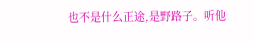也不是什么正途,是野路子。听他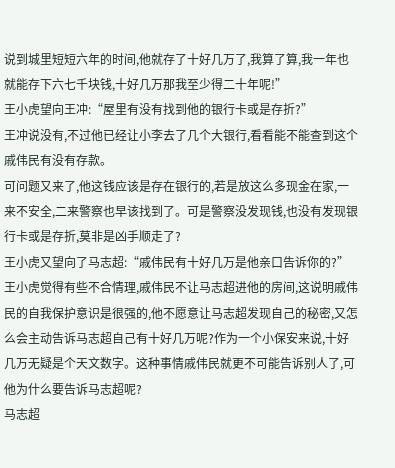说到城里短短六年的时间,他就存了十好几万了,我算了算,我一年也就能存下六七千块钱,十好几万那我至少得二十年呢!”
王小虎望向王冲:“屋里有没有找到他的银行卡或是存折?”
王冲说没有,不过他已经让小李去了几个大银行,看看能不能查到这个戚伟民有没有存款。
可问题又来了,他这钱应该是存在银行的,若是放这么多现金在家,一来不安全,二来警察也早该找到了。可是警察没发现钱,也没有发现银行卡或是存折,莫非是凶手顺走了?
王小虎又望向了马志超:“戚伟民有十好几万是他亲口告诉你的?”
王小虎觉得有些不合情理,戚伟民不让马志超进他的房间,这说明戚伟民的自我保护意识是很强的,他不愿意让马志超发现自己的秘密,又怎么会主动告诉马志超自己有十好几万呢?作为一个小保安来说,十好几万无疑是个天文数字。这种事情戚伟民就更不可能告诉别人了,可他为什么要告诉马志超呢?
马志超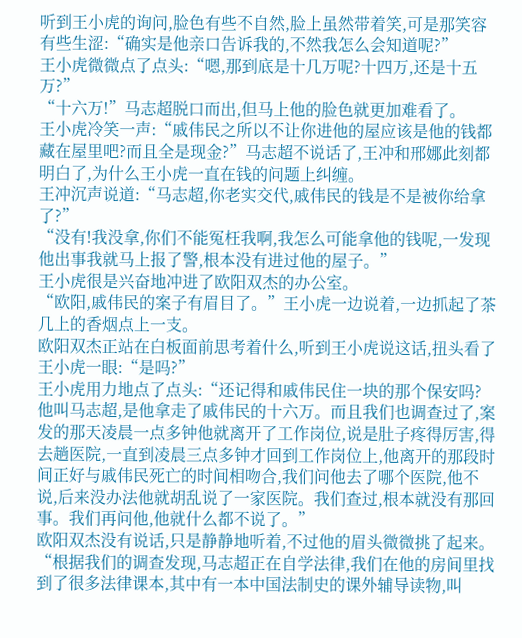听到王小虎的询问,脸色有些不自然,脸上虽然带着笑,可是那笑容有些生涩:“确实是他亲口告诉我的,不然我怎么会知道呢?”
王小虎微微点了点头:“嗯,那到底是十几万呢?十四万,还是十五万?”
“十六万!”马志超脱口而出,但马上他的脸色就更加难看了。
王小虎冷笑一声:“戚伟民之所以不让你进他的屋应该是他的钱都藏在屋里吧?而且全是现金?”马志超不说话了,王冲和邢娜此刻都明白了,为什么王小虎一直在钱的问题上纠缠。
王冲沉声说道:“马志超,你老实交代,戚伟民的钱是不是被你给拿了?”
“没有!我没拿,你们不能冤枉我啊,我怎么可能拿他的钱呢,一发现他出事我就马上报了警,根本没有进过他的屋子。”
王小虎很是兴奋地冲进了欧阳双杰的办公室。
“欧阳,戚伟民的案子有眉目了。”王小虎一边说着,一边抓起了茶几上的香烟点上一支。
欧阳双杰正站在白板面前思考着什么,听到王小虎说这话,扭头看了王小虎一眼:“是吗?”
王小虎用力地点了点头:“还记得和戚伟民住一块的那个保安吗?他叫马志超,是他拿走了戚伟民的十六万。而且我们也调查过了,案发的那天凌晨一点多钟他就离开了工作岗位,说是肚子疼得厉害,得去趟医院,一直到凌晨三点多钟才回到工作岗位上,他离开的那段时间正好与戚伟民死亡的时间相吻合,我们问他去了哪个医院,他不说,后来没办法他就胡乱说了一家医院。我们查过,根本就没有那回事。我们再问他,他就什么都不说了。”
欧阳双杰没有说话,只是静静地听着,不过他的眉头微微挑了起来。
“根据我们的调查发现,马志超正在自学法律,我们在他的房间里找到了很多法律课本,其中有一本中国法制史的课外辅导读物,叫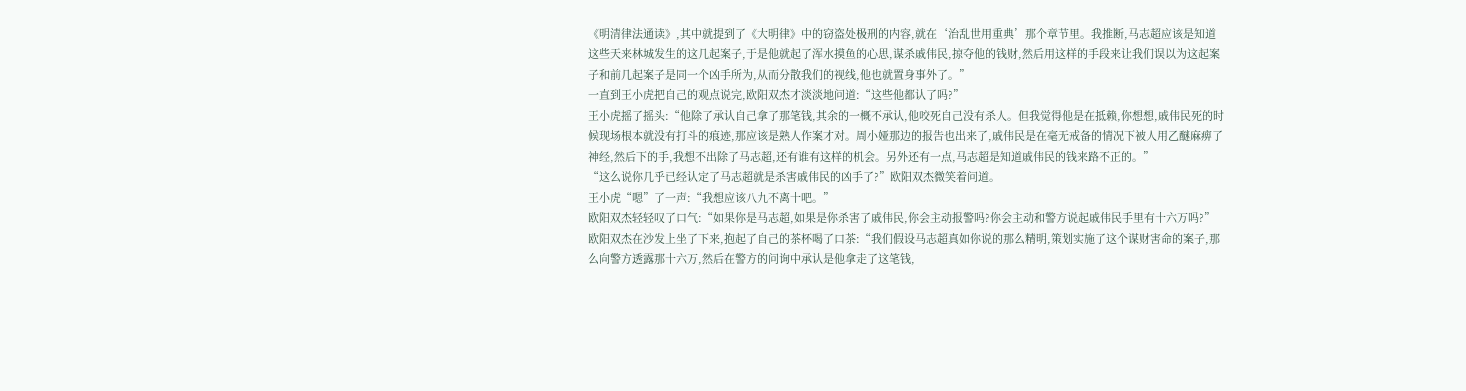《明清律法通读》,其中就提到了《大明律》中的窃盗处极刑的内容,就在‘治乱世用重典’那个章节里。我推断,马志超应该是知道这些天来林城发生的这几起案子,于是他就起了浑水摸鱼的心思,谋杀戚伟民,掠夺他的钱财,然后用这样的手段来让我们误以为这起案子和前几起案子是同一个凶手所为,从而分散我们的视线,他也就置身事外了。”
一直到王小虎把自己的观点说完,欧阳双杰才淡淡地问道:“这些他都认了吗?”
王小虎摇了摇头:“他除了承认自己拿了那笔钱,其余的一概不承认,他咬死自己没有杀人。但我觉得他是在抵赖,你想想,戚伟民死的时候现场根本就没有打斗的痕迹,那应该是熟人作案才对。周小娅那边的报告也出来了,戚伟民是在毫无戒备的情况下被人用乙醚麻痹了神经,然后下的手,我想不出除了马志超,还有谁有这样的机会。另外还有一点,马志超是知道戚伟民的钱来路不正的。”
“这么说你几乎已经认定了马志超就是杀害戚伟民的凶手了?”欧阳双杰微笑着问道。
王小虎“嗯”了一声:“我想应该八九不离十吧。”
欧阳双杰轻轻叹了口气:“如果你是马志超,如果是你杀害了戚伟民,你会主动报警吗?你会主动和警方说起戚伟民手里有十六万吗?”
欧阳双杰在沙发上坐了下来,抱起了自己的茶杯喝了口茶:“我们假设马志超真如你说的那么精明,策划实施了这个谋财害命的案子,那么向警方透露那十六万,然后在警方的问询中承认是他拿走了这笔钱,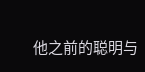他之前的聪明与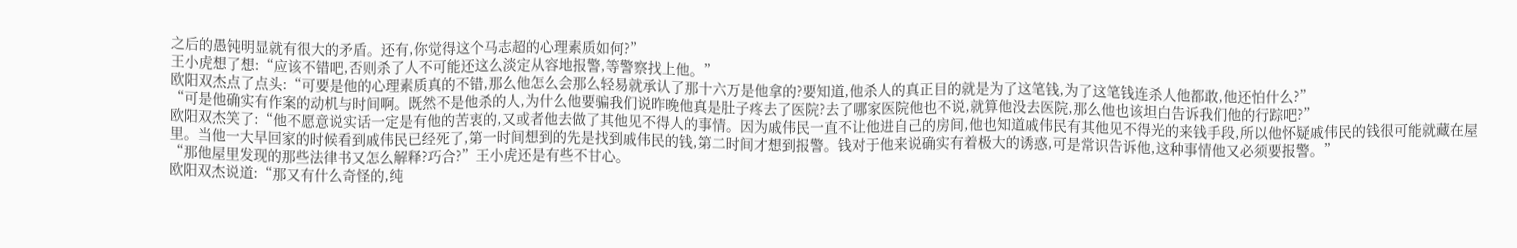之后的愚钝明显就有很大的矛盾。还有,你觉得这个马志超的心理素质如何?”
王小虎想了想:“应该不错吧,否则杀了人不可能还这么淡定从容地报警,等警察找上他。”
欧阳双杰点了点头:“可要是他的心理素质真的不错,那么他怎么会那么轻易就承认了那十六万是他拿的?要知道,他杀人的真正目的就是为了这笔钱,为了这笔钱连杀人他都敢,他还怕什么?”
“可是他确实有作案的动机与时间啊。既然不是他杀的人,为什么他要骗我们说昨晚他真是肚子疼去了医院?去了哪家医院他也不说,就算他没去医院,那么他也该坦白告诉我们他的行踪吧?”
欧阳双杰笑了:“他不愿意说实话一定是有他的苦衷的,又或者他去做了其他见不得人的事情。因为戚伟民一直不让他进自己的房间,他也知道戚伟民有其他见不得光的来钱手段,所以他怀疑戚伟民的钱很可能就藏在屋里。当他一大早回家的时候看到戚伟民已经死了,第一时间想到的先是找到戚伟民的钱,第二时间才想到报警。钱对于他来说确实有着极大的诱惑,可是常识告诉他,这种事情他又必须要报警。”
“那他屋里发现的那些法律书又怎么解释?巧合?”王小虎还是有些不甘心。
欧阳双杰说道:“那又有什么奇怪的,纯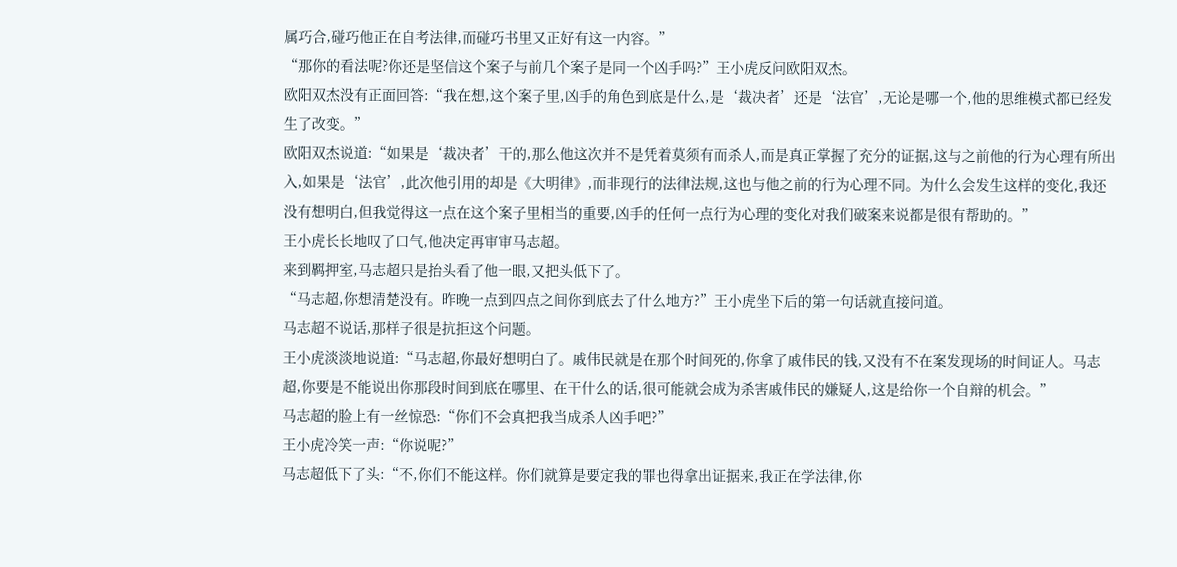属巧合,碰巧他正在自考法律,而碰巧书里又正好有这一内容。”
“那你的看法呢?你还是坚信这个案子与前几个案子是同一个凶手吗?”王小虎反问欧阳双杰。
欧阳双杰没有正面回答:“我在想,这个案子里,凶手的角色到底是什么,是‘裁决者’还是‘法官’,无论是哪一个,他的思维模式都已经发生了改变。”
欧阳双杰说道:“如果是‘裁决者’干的,那么他这次并不是凭着莫须有而杀人,而是真正掌握了充分的证据,这与之前他的行为心理有所出入,如果是‘法官’,此次他引用的却是《大明律》,而非现行的法律法规,这也与他之前的行为心理不同。为什么会发生这样的变化,我还没有想明白,但我觉得这一点在这个案子里相当的重要,凶手的任何一点行为心理的变化对我们破案来说都是很有帮助的。”
王小虎长长地叹了口气,他决定再审审马志超。
来到羁押室,马志超只是抬头看了他一眼,又把头低下了。
“马志超,你想清楚没有。昨晚一点到四点之间你到底去了什么地方?”王小虎坐下后的第一句话就直接问道。
马志超不说话,那样子很是抗拒这个问题。
王小虎淡淡地说道:“马志超,你最好想明白了。戚伟民就是在那个时间死的,你拿了戚伟民的钱,又没有不在案发现场的时间证人。马志超,你要是不能说出你那段时间到底在哪里、在干什么的话,很可能就会成为杀害戚伟民的嫌疑人,这是给你一个自辩的机会。”
马志超的脸上有一丝惊恐:“你们不会真把我当成杀人凶手吧?”
王小虎冷笑一声:“你说呢?”
马志超低下了头:“不,你们不能这样。你们就算是要定我的罪也得拿出证据来,我正在学法律,你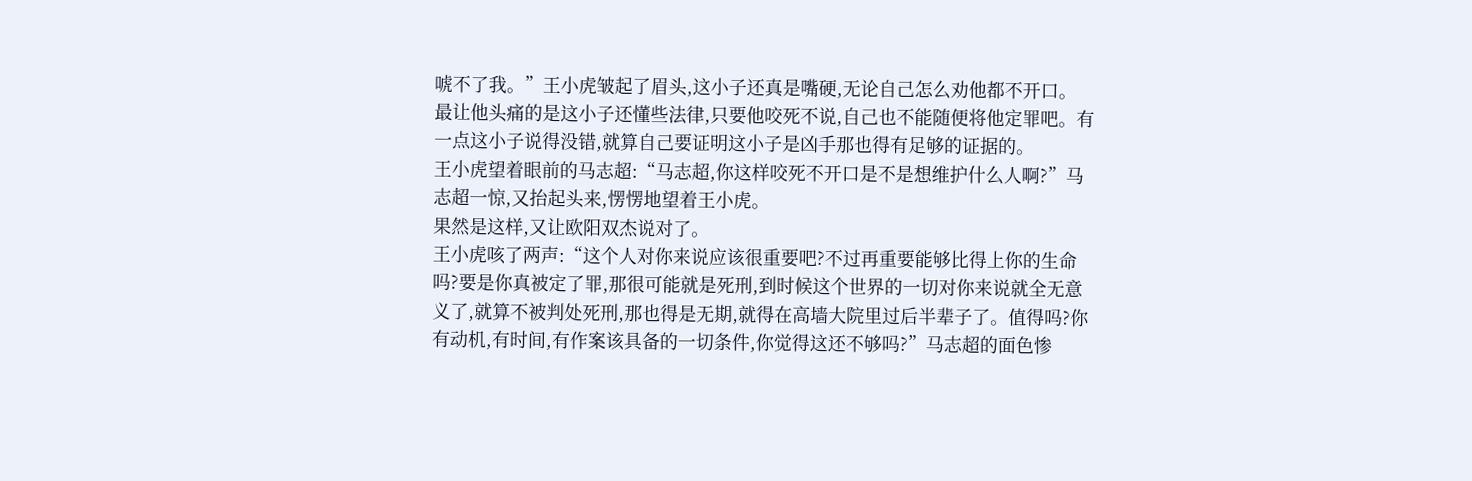唬不了我。”王小虎皱起了眉头,这小子还真是嘴硬,无论自己怎么劝他都不开口。
最让他头痛的是这小子还懂些法律,只要他咬死不说,自己也不能随便将他定罪吧。有一点这小子说得没错,就算自己要证明这小子是凶手那也得有足够的证据的。
王小虎望着眼前的马志超:“马志超,你这样咬死不开口是不是想维护什么人啊?”马志超一惊,又抬起头来,愣愣地望着王小虎。
果然是这样,又让欧阳双杰说对了。
王小虎咳了两声:“这个人对你来说应该很重要吧?不过再重要能够比得上你的生命吗?要是你真被定了罪,那很可能就是死刑,到时候这个世界的一切对你来说就全无意义了,就算不被判处死刑,那也得是无期,就得在高墙大院里过后半辈子了。值得吗?你有动机,有时间,有作案该具备的一切条件,你觉得这还不够吗?”马志超的面色惨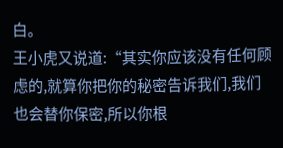白。
王小虎又说道:“其实你应该没有任何顾虑的,就算你把你的秘密告诉我们,我们也会替你保密,所以你根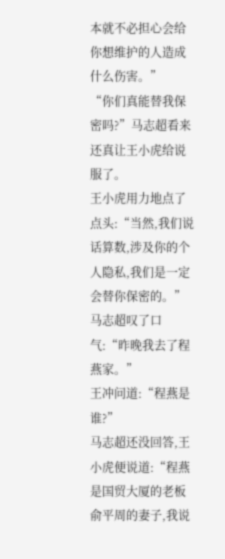本就不必担心会给你想维护的人造成什么伤害。”
“你们真能替我保密吗?”马志超看来还真让王小虎给说服了。
王小虎用力地点了点头:“当然,我们说话算数,涉及你的个人隐私,我们是一定会替你保密的。”
马志超叹了口气:“昨晚我去了程燕家。”
王冲问道:“程燕是谁?”
马志超还没回答,王小虎便说道:“程燕是国贸大厦的老板俞平周的妻子,我说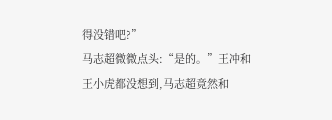得没错吧?”
马志超微微点头:“是的。”王冲和王小虎都没想到,马志超竟然和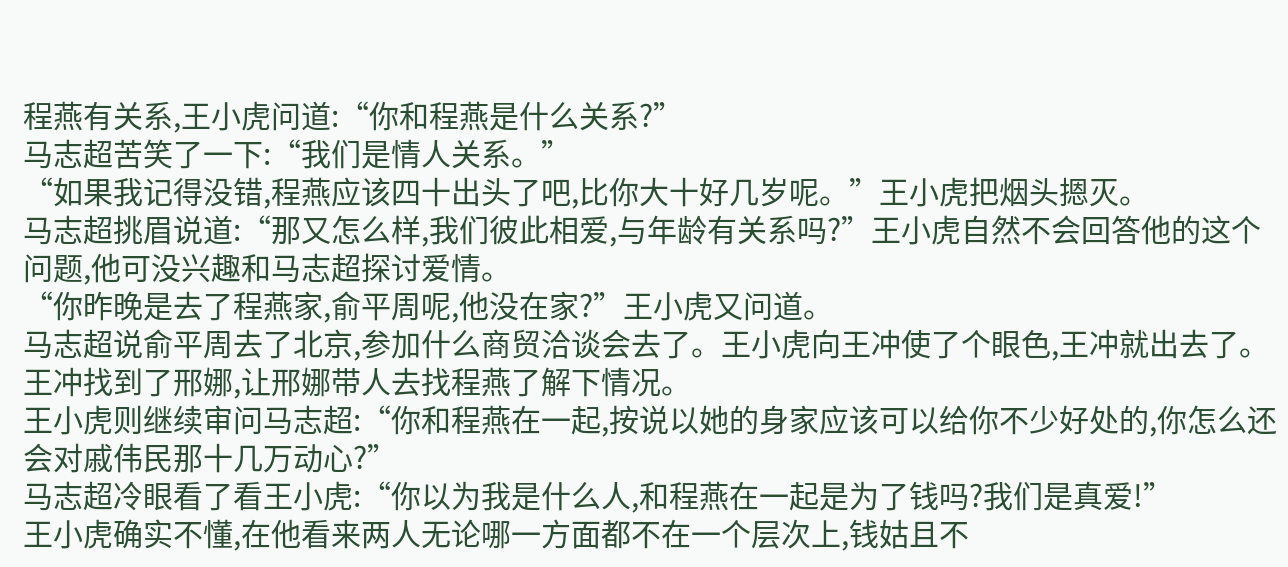程燕有关系,王小虎问道:“你和程燕是什么关系?”
马志超苦笑了一下:“我们是情人关系。”
“如果我记得没错,程燕应该四十出头了吧,比你大十好几岁呢。”王小虎把烟头摁灭。
马志超挑眉说道:“那又怎么样,我们彼此相爱,与年龄有关系吗?”王小虎自然不会回答他的这个问题,他可没兴趣和马志超探讨爱情。
“你昨晚是去了程燕家,俞平周呢,他没在家?”王小虎又问道。
马志超说俞平周去了北京,参加什么商贸洽谈会去了。王小虎向王冲使了个眼色,王冲就出去了。王冲找到了邢娜,让邢娜带人去找程燕了解下情况。
王小虎则继续审问马志超:“你和程燕在一起,按说以她的身家应该可以给你不少好处的,你怎么还会对戚伟民那十几万动心?”
马志超冷眼看了看王小虎:“你以为我是什么人,和程燕在一起是为了钱吗?我们是真爱!”
王小虎确实不懂,在他看来两人无论哪一方面都不在一个层次上,钱姑且不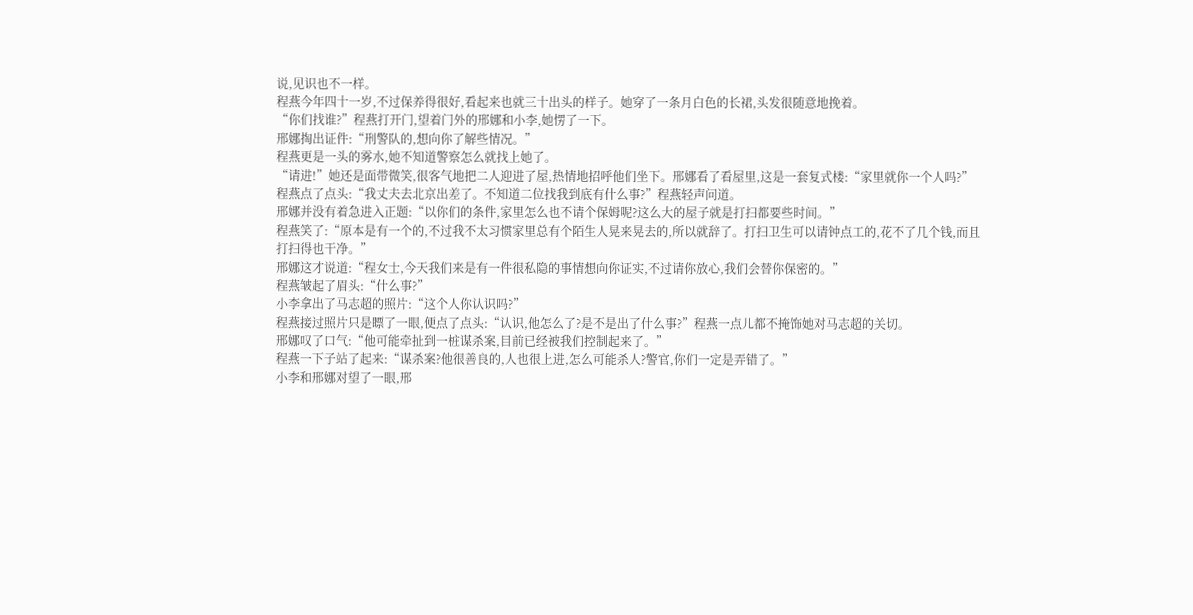说,见识也不一样。
程燕今年四十一岁,不过保养得很好,看起来也就三十出头的样子。她穿了一条月白色的长裙,头发很随意地挽着。
“你们找谁?”程燕打开门,望着门外的邢娜和小李,她愣了一下。
邢娜掏出证件:“刑警队的,想向你了解些情况。”
程燕更是一头的雾水,她不知道警察怎么就找上她了。
“请进!”她还是面带微笑,很客气地把二人迎进了屋,热情地招呼他们坐下。邢娜看了看屋里,这是一套复式楼:“家里就你一个人吗?”
程燕点了点头:“我丈夫去北京出差了。不知道二位找我到底有什么事?”程燕轻声问道。
邢娜并没有着急进入正题:“以你们的条件,家里怎么也不请个保姆呢?这么大的屋子就是打扫都要些时间。”
程燕笑了:“原本是有一个的,不过我不太习惯家里总有个陌生人晃来晃去的,所以就辞了。打扫卫生可以请钟点工的,花不了几个钱,而且打扫得也干净。”
邢娜这才说道:“程女士,今天我们来是有一件很私隐的事情想向你证实,不过请你放心,我们会替你保密的。”
程燕皱起了眉头:“什么事?”
小李拿出了马志超的照片:“这个人你认识吗?”
程燕接过照片只是瞟了一眼,便点了点头:“认识,他怎么了?是不是出了什么事?”程燕一点儿都不掩饰她对马志超的关切。
邢娜叹了口气:“他可能牵扯到一桩谋杀案,目前已经被我们控制起来了。”
程燕一下子站了起来:“谋杀案?他很善良的,人也很上进,怎么可能杀人?警官,你们一定是弄错了。”
小李和邢娜对望了一眼,邢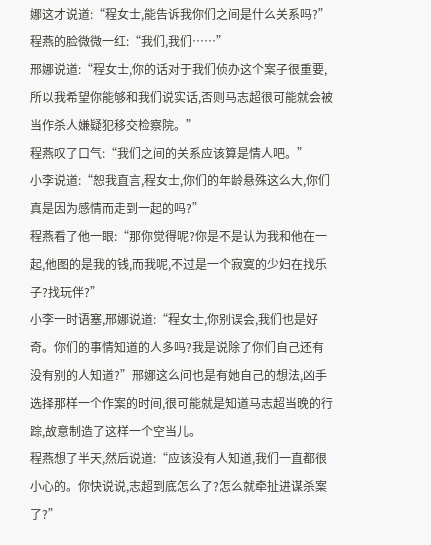娜这才说道:“程女士,能告诉我你们之间是什么关系吗?”
程燕的脸微微一红:“我们,我们……”
邢娜说道:“程女士,你的话对于我们侦办这个案子很重要,所以我希望你能够和我们说实话,否则马志超很可能就会被当作杀人嫌疑犯移交检察院。”
程燕叹了口气:“我们之间的关系应该算是情人吧。”
小李说道:“恕我直言,程女士,你们的年龄悬殊这么大,你们真是因为感情而走到一起的吗?”
程燕看了他一眼:“那你觉得呢?你是不是认为我和他在一起,他图的是我的钱,而我呢,不过是一个寂寞的少妇在找乐子?找玩伴?”
小李一时语塞,邢娜说道:“程女士,你别误会,我们也是好奇。你们的事情知道的人多吗?我是说除了你们自己还有没有别的人知道?”邢娜这么问也是有她自己的想法,凶手选择那样一个作案的时间,很可能就是知道马志超当晚的行踪,故意制造了这样一个空当儿。
程燕想了半天,然后说道:“应该没有人知道,我们一直都很小心的。你快说说,志超到底怎么了?怎么就牵扯进谋杀案了?”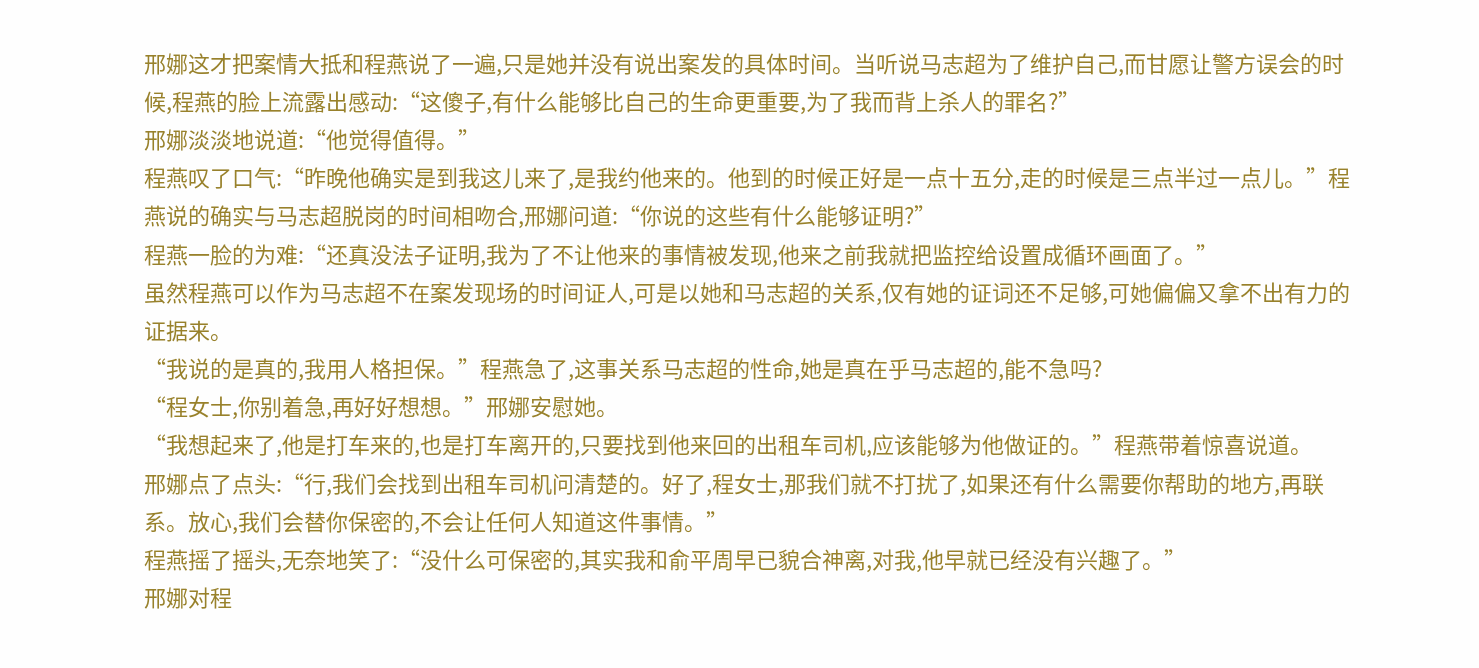邢娜这才把案情大抵和程燕说了一遍,只是她并没有说出案发的具体时间。当听说马志超为了维护自己,而甘愿让警方误会的时候,程燕的脸上流露出感动:“这傻子,有什么能够比自己的生命更重要,为了我而背上杀人的罪名?”
邢娜淡淡地说道:“他觉得值得。”
程燕叹了口气:“昨晚他确实是到我这儿来了,是我约他来的。他到的时候正好是一点十五分,走的时候是三点半过一点儿。”程燕说的确实与马志超脱岗的时间相吻合,邢娜问道:“你说的这些有什么能够证明?”
程燕一脸的为难:“还真没法子证明,我为了不让他来的事情被发现,他来之前我就把监控给设置成循环画面了。”
虽然程燕可以作为马志超不在案发现场的时间证人,可是以她和马志超的关系,仅有她的证词还不足够,可她偏偏又拿不出有力的证据来。
“我说的是真的,我用人格担保。”程燕急了,这事关系马志超的性命,她是真在乎马志超的,能不急吗?
“程女士,你别着急,再好好想想。”邢娜安慰她。
“我想起来了,他是打车来的,也是打车离开的,只要找到他来回的出租车司机,应该能够为他做证的。”程燕带着惊喜说道。
邢娜点了点头:“行,我们会找到出租车司机问清楚的。好了,程女士,那我们就不打扰了,如果还有什么需要你帮助的地方,再联系。放心,我们会替你保密的,不会让任何人知道这件事情。”
程燕摇了摇头,无奈地笑了:“没什么可保密的,其实我和俞平周早已貌合神离,对我,他早就已经没有兴趣了。”
邢娜对程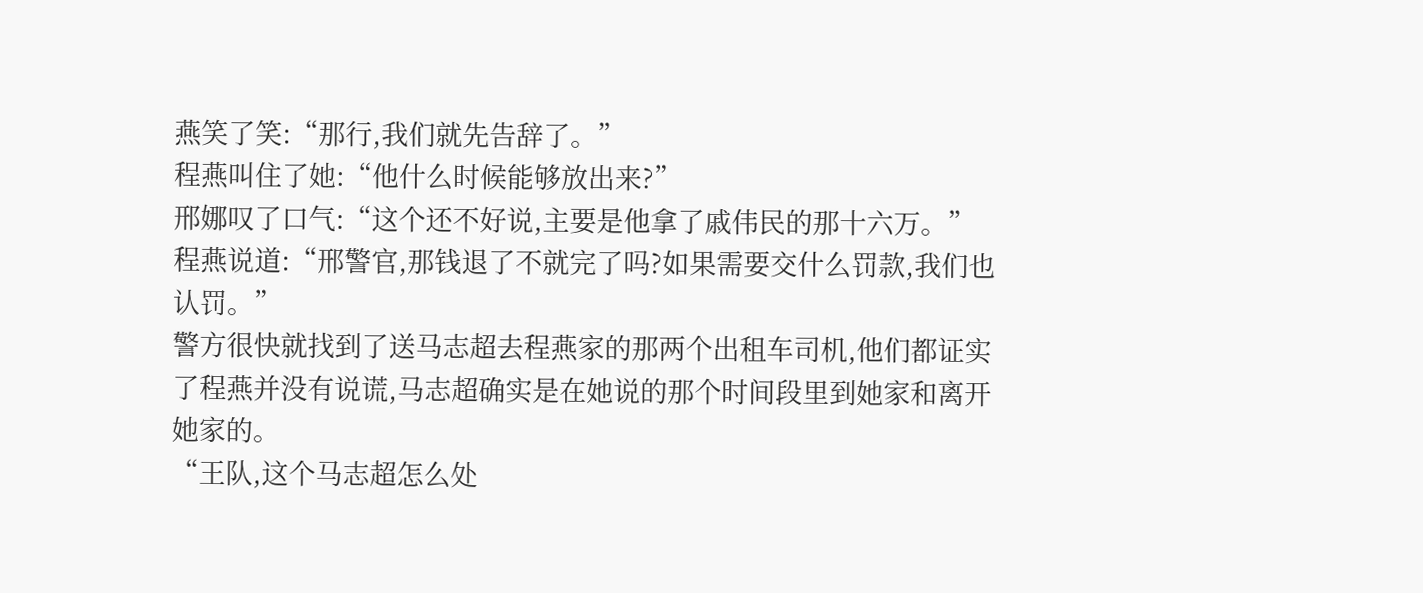燕笑了笑:“那行,我们就先告辞了。”
程燕叫住了她:“他什么时候能够放出来?”
邢娜叹了口气:“这个还不好说,主要是他拿了戚伟民的那十六万。”
程燕说道:“邢警官,那钱退了不就完了吗?如果需要交什么罚款,我们也认罚。”
警方很快就找到了送马志超去程燕家的那两个出租车司机,他们都证实了程燕并没有说谎,马志超确实是在她说的那个时间段里到她家和离开她家的。
“王队,这个马志超怎么处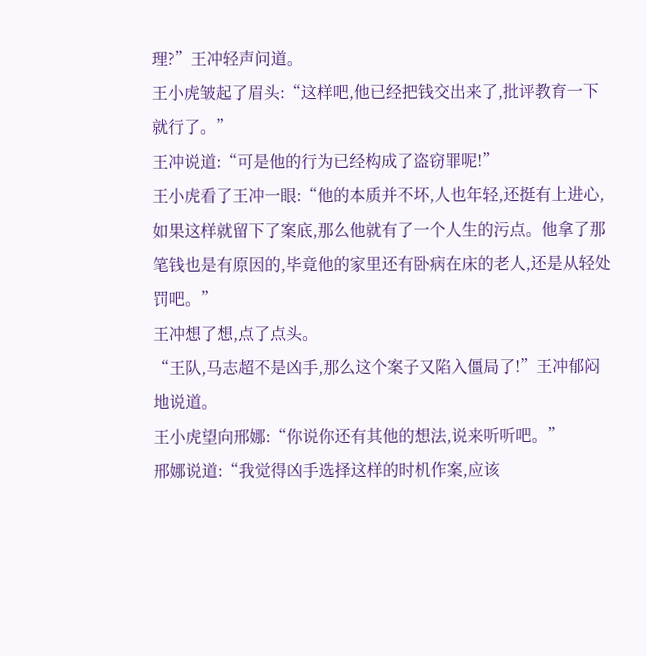理?”王冲轻声问道。
王小虎皱起了眉头:“这样吧,他已经把钱交出来了,批评教育一下就行了。”
王冲说道:“可是他的行为已经构成了盗窃罪呢!”
王小虎看了王冲一眼:“他的本质并不坏,人也年轻,还挺有上进心,如果这样就留下了案底,那么他就有了一个人生的污点。他拿了那笔钱也是有原因的,毕竟他的家里还有卧病在床的老人,还是从轻处罚吧。”
王冲想了想,点了点头。
“王队,马志超不是凶手,那么这个案子又陷入僵局了!”王冲郁闷地说道。
王小虎望向邢娜:“你说你还有其他的想法,说来听听吧。”
邢娜说道:“我觉得凶手选择这样的时机作案,应该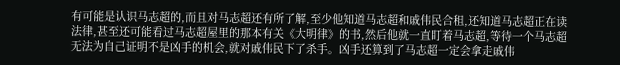有可能是认识马志超的,而且对马志超还有所了解,至少他知道马志超和戚伟民合租,还知道马志超正在读法律,甚至还可能看过马志超屋里的那本有关《大明律》的书,然后他就一直盯着马志超,等待一个马志超无法为自己证明不是凶手的机会,就对戚伟民下了杀手。凶手还算到了马志超一定会拿走戚伟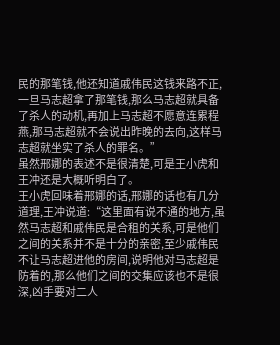民的那笔钱,他还知道戚伟民这钱来路不正,一旦马志超拿了那笔钱,那么马志超就具备了杀人的动机,再加上马志超不愿意连累程燕,那马志超就不会说出昨晚的去向,这样马志超就坐实了杀人的罪名。”
虽然邢娜的表述不是很清楚,可是王小虎和王冲还是大概听明白了。
王小虎回味着邢娜的话,邢娜的话也有几分道理,王冲说道:“这里面有说不通的地方,虽然马志超和戚伟民是合租的关系,可是他们之间的关系并不是十分的亲密,至少戚伟民不让马志超进他的房间,说明他对马志超是防着的,那么他们之间的交集应该也不是很深,凶手要对二人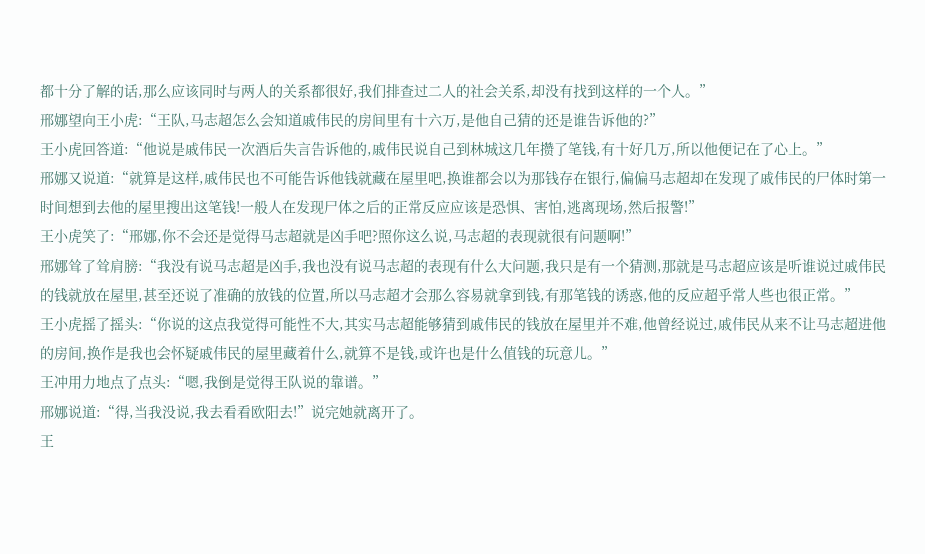都十分了解的话,那么应该同时与两人的关系都很好,我们排查过二人的社会关系,却没有找到这样的一个人。”
邢娜望向王小虎:“王队,马志超怎么会知道戚伟民的房间里有十六万,是他自己猜的还是谁告诉他的?”
王小虎回答道:“他说是戚伟民一次酒后失言告诉他的,戚伟民说自己到林城这几年攒了笔钱,有十好几万,所以他便记在了心上。”
邢娜又说道:“就算是这样,戚伟民也不可能告诉他钱就藏在屋里吧,换谁都会以为那钱存在银行,偏偏马志超却在发现了戚伟民的尸体时第一时间想到去他的屋里搜出这笔钱!一般人在发现尸体之后的正常反应应该是恐惧、害怕,逃离现场,然后报警!”
王小虎笑了:“邢娜,你不会还是觉得马志超就是凶手吧?照你这么说,马志超的表现就很有问题啊!”
邢娜耸了耸肩膀:“我没有说马志超是凶手,我也没有说马志超的表现有什么大问题,我只是有一个猜测,那就是马志超应该是听谁说过戚伟民的钱就放在屋里,甚至还说了准确的放钱的位置,所以马志超才会那么容易就拿到钱,有那笔钱的诱惑,他的反应超乎常人些也很正常。”
王小虎摇了摇头:“你说的这点我觉得可能性不大,其实马志超能够猜到戚伟民的钱放在屋里并不难,他曾经说过,戚伟民从来不让马志超进他的房间,换作是我也会怀疑戚伟民的屋里藏着什么,就算不是钱,或许也是什么值钱的玩意儿。”
王冲用力地点了点头:“嗯,我倒是觉得王队说的靠谱。”
邢娜说道:“得,当我没说,我去看看欧阳去!”说完她就离开了。
王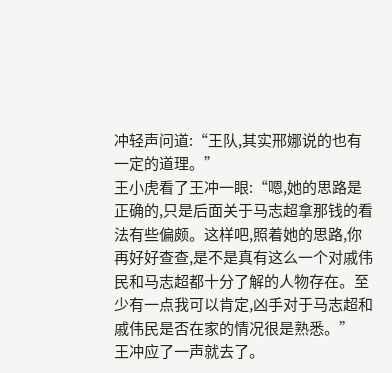冲轻声问道:“王队,其实邢娜说的也有一定的道理。”
王小虎看了王冲一眼:“嗯,她的思路是正确的,只是后面关于马志超拿那钱的看法有些偏颇。这样吧,照着她的思路,你再好好查查,是不是真有这么一个对戚伟民和马志超都十分了解的人物存在。至少有一点我可以肯定,凶手对于马志超和戚伟民是否在家的情况很是熟悉。”
王冲应了一声就去了。